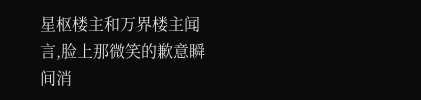星枢楼主和万界楼主闻言,脸上那微笑的歉意瞬间消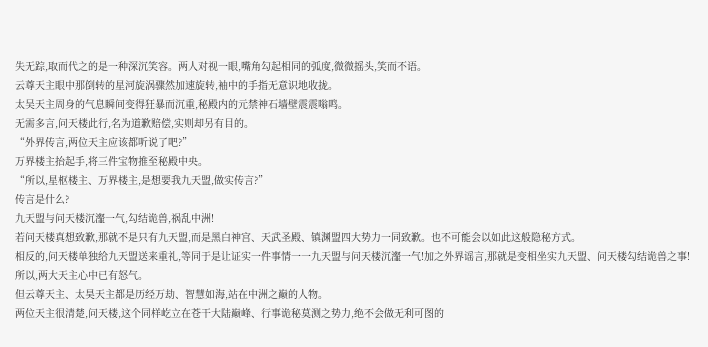失无踪,取而代之的是一种深沉笑容。两人对视一眼,嘴角勾起相同的弧度,微微摇头,笑而不语。
云尊天主眼中那倒转的星河旋涡骤然加速旋转,袖中的手指无意识地收拢。
太吴天主周身的气息瞬间变得狂暴而沉重,秘殿内的元禁神石墙壁震震嗡鸣。
无需多言,问天楼此行,名为道歉赔偿,实则却另有目的。
“外界传言,两位天主应该都听说了吧?”
万界楼主抬起手,将三件宝物推至秘殿中央。
“所以,星枢楼主、万界楼主,是想要我九天盟,做实传言?”
传言是什么?
九天盟与问天楼沉瀣一气,勾结诡兽,祸乱中洲!
若问天楼真想致歉,那就不是只有九天盟,而是黑白神宫、天武圣殿、镇渊盟四大势力一同致歉。也不可能会以如此这般隐秘方式。
相反的,问天楼单独给九天盟送来重礼,等同于是让证实一件事情一一九天盟与问天楼沉瀣一气!加之外界谣言,那就是变相坐实九天盟、问天楼勾结诡兽之事!
所以,两大天主心中已有怒气。
但云尊天主、太昊天主都是历经万劫、智慧如海,站在中洲之巅的人物。
两位天主很清楚,问天楼,这个同样屹立在苍干大陆巅峰、行事诡秘莫测之势力,绝不会做无利可图的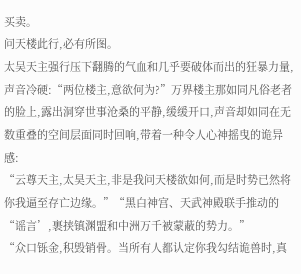买卖。
问天楼此行,必有所图。
太吴天主强行压下翻腾的气血和几乎要破体而出的狂暴力量,声音冷硬:“两位楼主,意欲何为?”万界楼主那如同凡俗老者的脸上,露出洞穿世事沧桑的平静,缓缓开口,声音却如同在无数重叠的空间层面同时回响,带着一种令人心神摇曳的诡异感:
“云尊天主,太昊天主,非是我问天楼欲如何,而是时势已然将你我逼至存亡边缘。”“黑白神宫、天武神殿联手推动的“谣言’,裹挟镇渊盟和中洲万千被蒙蔽的势力。”
“众口铄金,积毁销骨。当所有人都认定你我勾结诡兽时,真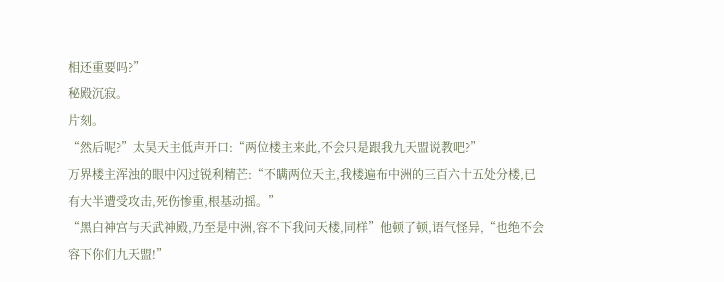相还重要吗?”
秘殿沉寂。
片刻。
“然后呢?”太昊天主低声开口:“两位楼主来此,不会只是跟我九天盟说教吧?”
万界楼主浑浊的眼中闪过锐利精芒:“不瞒两位天主,我楼遍布中洲的三百六十五处分楼,已有大半遭受攻击,死伤惨重,根基动摇。”
“黑白神宫与天武神殿,乃至是中洲,容不下我问天楼,同样”他顿了顿,语气怪异,“也绝不会容下你们九天盟!”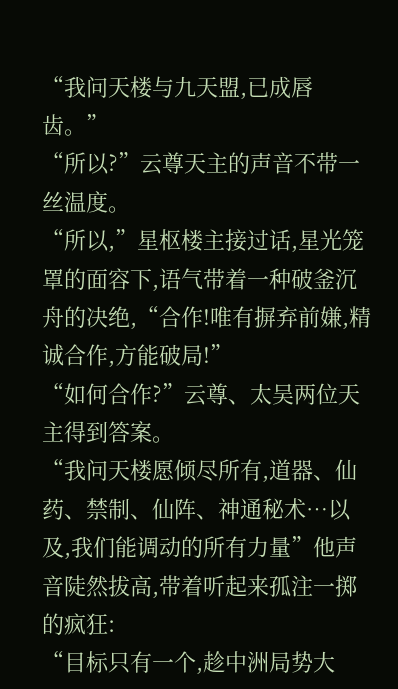“我问天楼与九天盟,已成唇齿。”
“所以?”云尊天主的声音不带一丝温度。
“所以,”星枢楼主接过话,星光笼罩的面容下,语气带着一种破釜沉舟的决绝,“合作!唯有摒弃前嫌,精诚合作,方能破局!”
“如何合作?”云尊、太吴两位天主得到答案。
“我问天楼愿倾尽所有,道器、仙药、禁制、仙阵、神通秘术…以及,我们能调动的所有力量”他声音陡然拔高,带着听起来孤注一掷的疯狂:
“目标只有一个,趁中洲局势大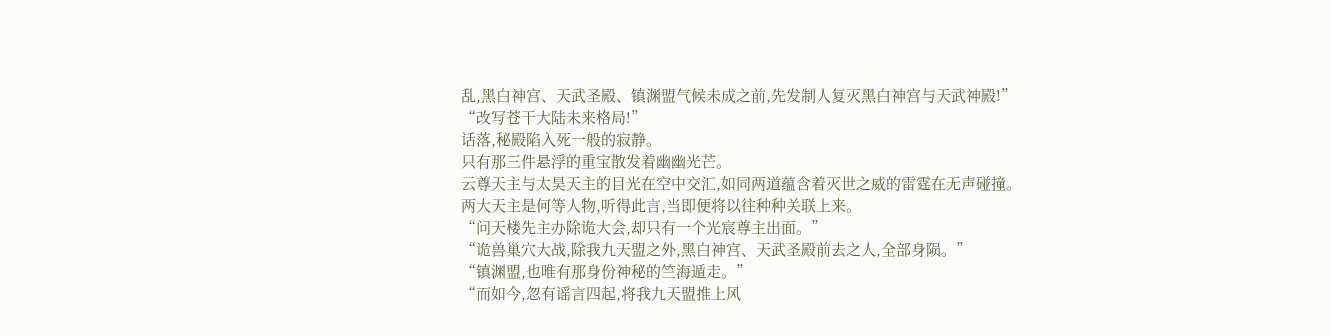乱,黑白神宫、天武圣殿、镇渊盟气候未成之前,先发制人复灭黑白神宫与天武神殿!”
“改写苍干大陆未来格局!”
话落,秘殿陷入死一般的寂静。
只有那三件悬浮的重宝散发着幽幽光芒。
云尊天主与太昊天主的目光在空中交汇,如同两道蕴含着灭世之威的雷霆在无声碰撞。
两大天主是何等人物,听得此言,当即便将以往种种关联上来。
“问天楼先主办除诡大会,却只有一个光宸尊主出面。”
“诡兽巢穴大战,除我九天盟之外,黑白神宫、天武圣殿前去之人,全部身陨。”
“镇渊盟,也唯有那身份神秘的竺海遁走。”
“而如今,忽有谣言四起,将我九天盟推上风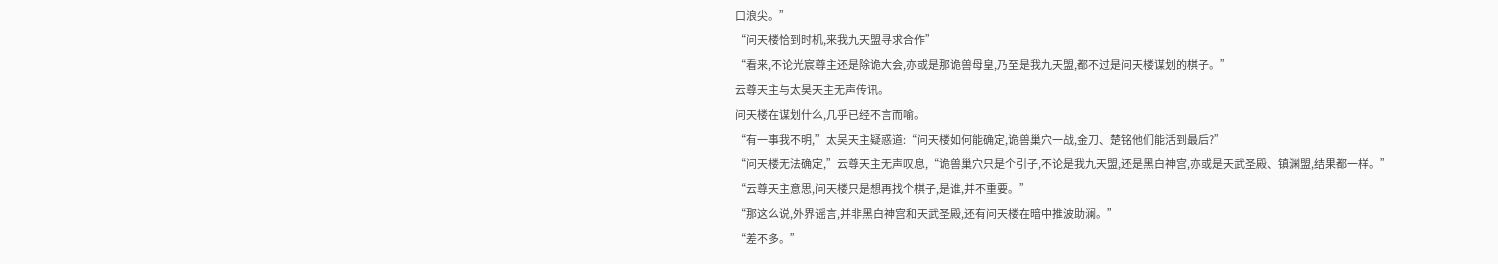口浪尖。”
“问天楼恰到时机,来我九天盟寻求合作”
“看来,不论光宸尊主还是除诡大会,亦或是那诡兽母皇,乃至是我九天盟,都不过是问天楼谋划的棋子。”
云尊天主与太昊天主无声传讯。
问天楼在谋划什么,几乎已经不言而喻。
“有一事我不明,”太吴天主疑惑道:“问天楼如何能确定,诡兽巢穴一战,金刀、楚铭他们能活到最后?”
“问天楼无法确定,”云尊天主无声叹息,“诡兽巢穴只是个引子,不论是我九天盟,还是黑白神宫,亦或是天武圣殿、镇渊盟,结果都一样。”
“云尊天主意思,问天楼只是想再找个棋子,是谁,并不重要。”
“那这么说,外界谣言,并非黑白神宫和天武圣殿,还有问天楼在暗中推波助澜。”
“差不多。”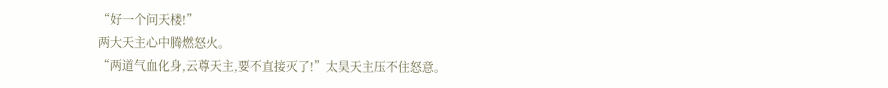“好一个问天楼!”
两大天主心中腾燃怒火。
“两道气血化身,云尊天主,要不直接灭了!”太昊天主压不住怒意。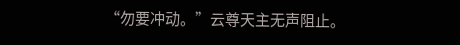“勿要冲动。”云尊天主无声阻止。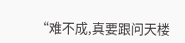“难不成,真要跟问天楼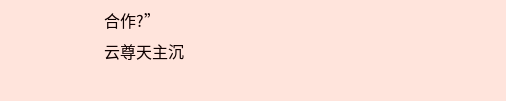合作?”
云尊天主沉